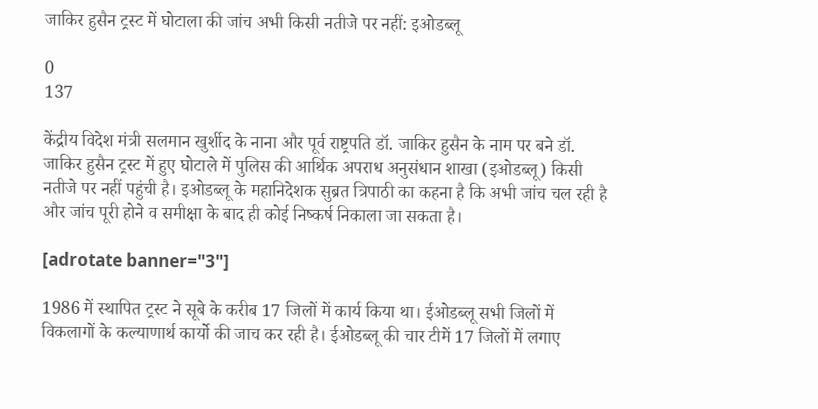जाकिर हुसैन ट्रस्ट में घोटाला की जांच अभी किसी नतीजे पर नहीं: इओडब्लू

0
137

केंद्रीय विदेश मंत्री सलमान खुर्शीद के नाना और पूर्व राष्ट्रपति डॉ. जाकिर हुसैन के नाम पर बने डॉ. जाकिर हुसैन ट्रस्ट में हुए घोटाले में पुलिस की आर्थिक अपराध अनुसंधान शाखा (इओडब्लू) किसी नतीजे पर नहीं पहुंची है। इओडब्लू के महानिदेशक सुब्रत त्रिपाठी का कहना है कि अभी जांच चल रही है और जांच पूरी होने व समीक्षा के बाद ही कोई निष्कर्ष निकाला जा सकता है।

[adrotate banner="3"]

1986 में स्थापित ट्रस्ट ने सूबे के करीब 17 जिलों में कार्य किया था। ईओडब्लू सभी जिलों में विकलागों के कल्याणार्थ कार्यो की जाच कर रही है। ईओडब्लू की चार टीमें 17 जिलों में लगाए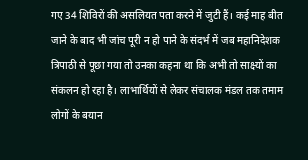गए 34 शिविरों की असलियत पता करने में जुटी हैं। कई माह बीत जाने के बाद भी जांच पूरी न हो पाने के संदर्भ में जब महानिदेशक त्रिपाठी से पूछा गया तो उनका कहना था कि अभी तो साक्ष्यों का संकलन हो रहा है। लाभार्थियों से लेकर संचालक मंडल तक तमाम लोगों के बयान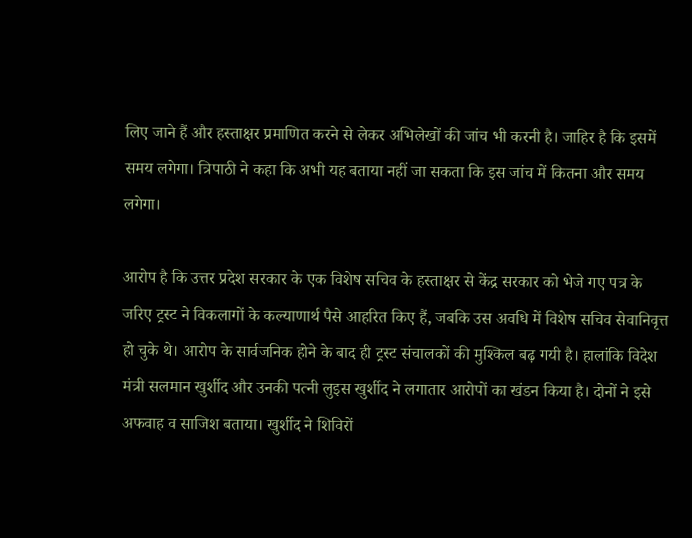लिए जाने हैं और हस्ताक्षर प्रमाणित करने से लेकर अभिलेखों की जांच भी करनी है। जाहिर है कि इसमें समय लगेगा। त्रिपाठी ने कहा कि अभी यह बताया नहीं जा सकता कि इस जांच में कितना और समय लगेगा।

आरोप है कि उत्तर प्रदेश सरकार के एक विशेष सचिव के हस्ताक्षर से केंद्र सरकार को भेजे गए पत्र के जरिए ट्रस्ट ने विकलागों के कल्याणार्थ पैसे आहरित किए हैं, जबकि उस अवधि में विशेष सचिव सेवानिवृत्त हो चुके थे। आरोप के सार्वजनिक होने के बाद ही ट्रस्ट संचालकों की मुश्किल बढ़ गयी है। हालांकि विदेश मंत्री सलमान खुर्शीद और उनकी पत्नी लुइस खुर्शीद ने लगातार आरोपों का खंडन किया है। दोनों ने इसे अफवाह व साजिश बताया। खुर्शीद ने शिविरों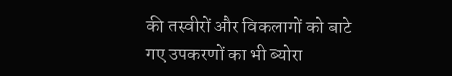की तस्वीरों और विकलागों को बाटे गए उपकरणों का भी ब्योरा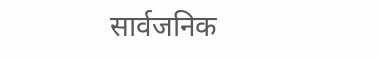सार्वजनिक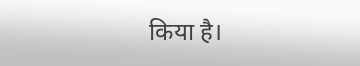किया है।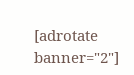[adrotate banner="2"]